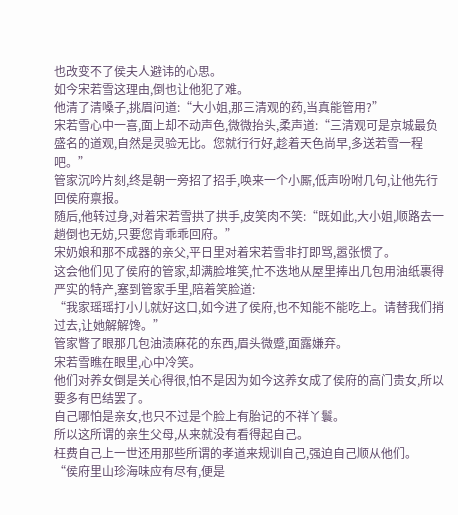也改变不了侯夫人避讳的心思。
如今宋若雪这理由,倒也让他犯了难。
他清了清嗓子,挑眉问道:“大小姐,那三清观的药,当真能管用?”
宋若雪心中一喜,面上却不动声色,微微抬头,柔声道:“三清观可是京城最负盛名的道观,自然是灵验无比。您就行行好,趁着天色尚早,多送若雪一程吧。”
管家沉吟片刻,终是朝一旁招了招手,唤来一个小厮,低声吩咐几句,让他先行回侯府禀报。
随后,他转过身,对着宋若雪拱了拱手,皮笑肉不笑:“既如此,大小姐,顺路去一趟倒也无妨,只要您肯乖乖回府。”
宋奶娘和那不成器的亲父,平日里对着宋若雪非打即骂,嚣张惯了。
这会他们见了侯府的管家,却满脸堆笑,忙不迭地从屋里捧出几包用油纸裹得严实的特产,塞到管家手里,陪着笑脸道:
“我家瑶瑶打小儿就好这口,如今进了侯府,也不知能不能吃上。请替我们捎过去,让她解解馋。”
管家瞥了眼那几包油渍麻花的东西,眉头微蹙,面露嫌弃。
宋若雪瞧在眼里,心中冷笑。
他们对养女倒是关心得很,怕不是因为如今这养女成了侯府的高门贵女,所以要多有巴结罢了。
自己哪怕是亲女,也只不过是个脸上有胎记的不祥丫鬟。
所以这所谓的亲生父母,从来就没有看得起自己。
枉费自己上一世还用那些所谓的孝道来规训自己,强迫自己顺从他们。
“侯府里山珍海味应有尽有,便是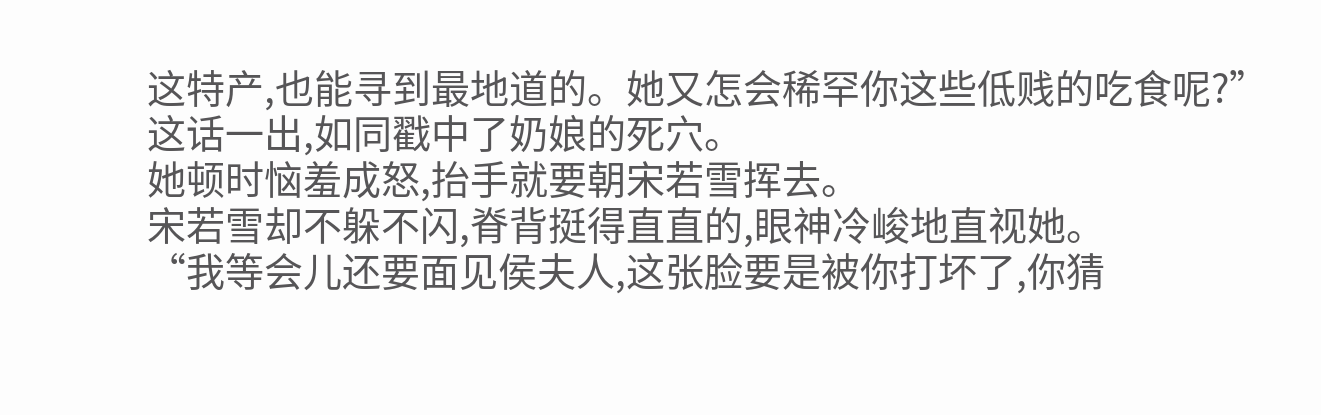这特产,也能寻到最地道的。她又怎会稀罕你这些低贱的吃食呢?”
这话一出,如同戳中了奶娘的死穴。
她顿时恼羞成怒,抬手就要朝宋若雪挥去。
宋若雪却不躲不闪,脊背挺得直直的,眼神冷峻地直视她。
“我等会儿还要面见侯夫人,这张脸要是被你打坏了,你猜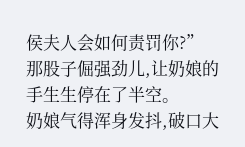侯夫人会如何责罚你?”
那股子倔强劲儿,让奶娘的手生生停在了半空。
奶娘气得浑身发抖,破口大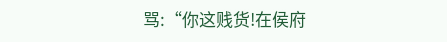骂:“你这贱货!在侯府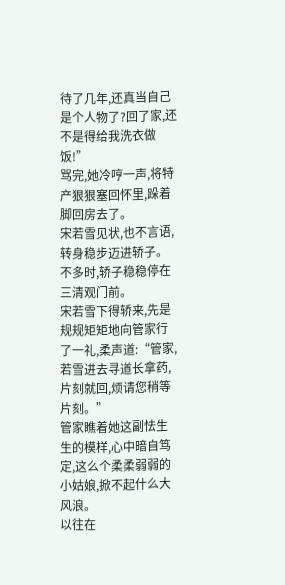待了几年,还真当自己是个人物了?回了家,还不是得给我洗衣做饭!”
骂完,她冷哼一声,将特产狠狠塞回怀里,跺着脚回房去了。
宋若雪见状,也不言语,转身稳步迈进轿子。
不多时,轿子稳稳停在三清观门前。
宋若雪下得轿来,先是规规矩矩地向管家行了一礼,柔声道:“管家,若雪进去寻道长拿药,片刻就回,烦请您稍等片刻。”
管家瞧着她这副怯生生的模样,心中暗自笃定,这么个柔柔弱弱的小姑娘,掀不起什么大风浪。
以往在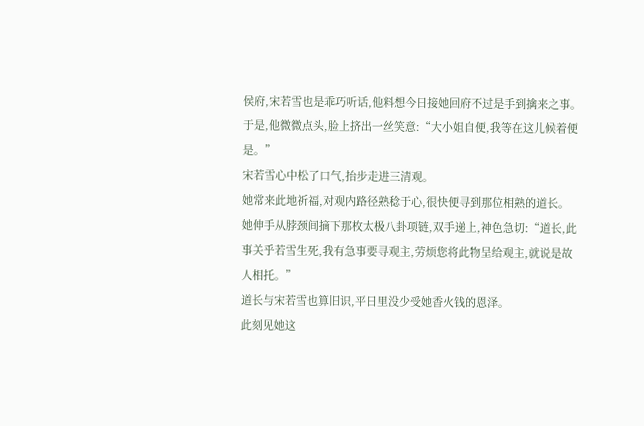侯府,宋若雪也是乖巧听话,他料想今日接她回府不过是手到擒来之事。
于是,他微微点头,脸上挤出一丝笑意:“大小姐自便,我等在这儿候着便是。”
宋若雪心中松了口气,抬步走进三清观。
她常来此地祈福,对观内路径熟稔于心,很快便寻到那位相熟的道长。
她伸手从脖颈间摘下那枚太极八卦项链,双手递上,神色急切:“道长,此事关乎若雪生死,我有急事要寻观主,劳烦您将此物呈给观主,就说是故人相托。”
道长与宋若雪也算旧识,平日里没少受她香火钱的恩泽。
此刻见她这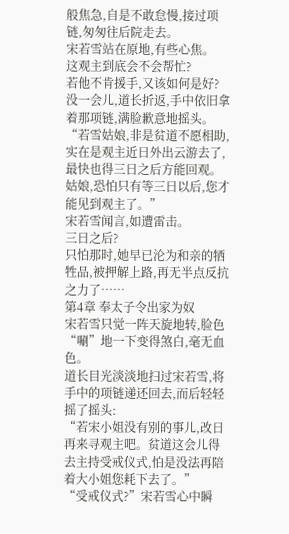般焦急,自是不敢怠慢,接过项链,匆匆往后院走去。
宋若雪站在原地,有些心焦。
这观主到底会不会帮忙?
若他不肯援手,又该如何是好?
没一会儿,道长折返,手中依旧拿着那项链,满脸歉意地摇头。
“若雪姑娘,非是贫道不愿相助,实在是观主近日外出云游去了,最快也得三日之后方能回观。姑娘,恐怕只有等三日以后,您才能见到观主了。”
宋若雪闻言,如遭雷击。
三日之后?
只怕那时,她早已沦为和亲的牺牲品,被押解上路,再无半点反抗之力了……
第4章 奉太子令出家为奴
宋若雪只觉一阵天旋地转,脸色“唰”地一下变得煞白,毫无血色。
道长目光淡淡地扫过宋若雪,将手中的项链递还回去,而后轻轻摇了摇头:
“若宋小姐没有别的事儿,改日再来寻观主吧。贫道这会儿得去主持受戒仪式,怕是没法再陪着大小姐您耗下去了。”
“受戒仪式?”宋若雪心中瞬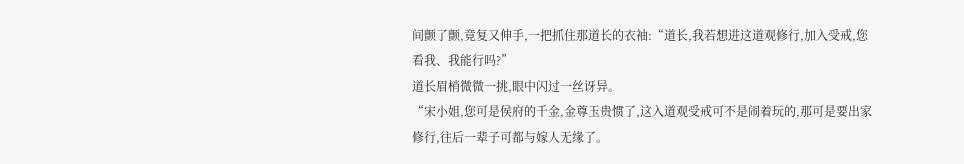间颤了颤,竟复又伸手,一把抓住那道长的衣袖:“道长,我若想进这道观修行,加入受戒,您看我、我能行吗?”
道长眉梢微微一挑,眼中闪过一丝讶异。
“宋小姐,您可是侯府的千金,金尊玉贵惯了,这入道观受戒可不是闹着玩的,那可是要出家修行,往后一辈子可都与嫁人无缘了。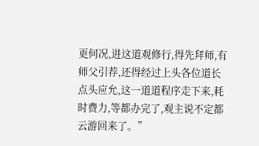更何况,进这道观修行,得先拜师,有师父引荐,还得经过上头各位道长点头应允,这一道道程序走下来,耗时费力,等都办完了,观主说不定都云游回来了。”